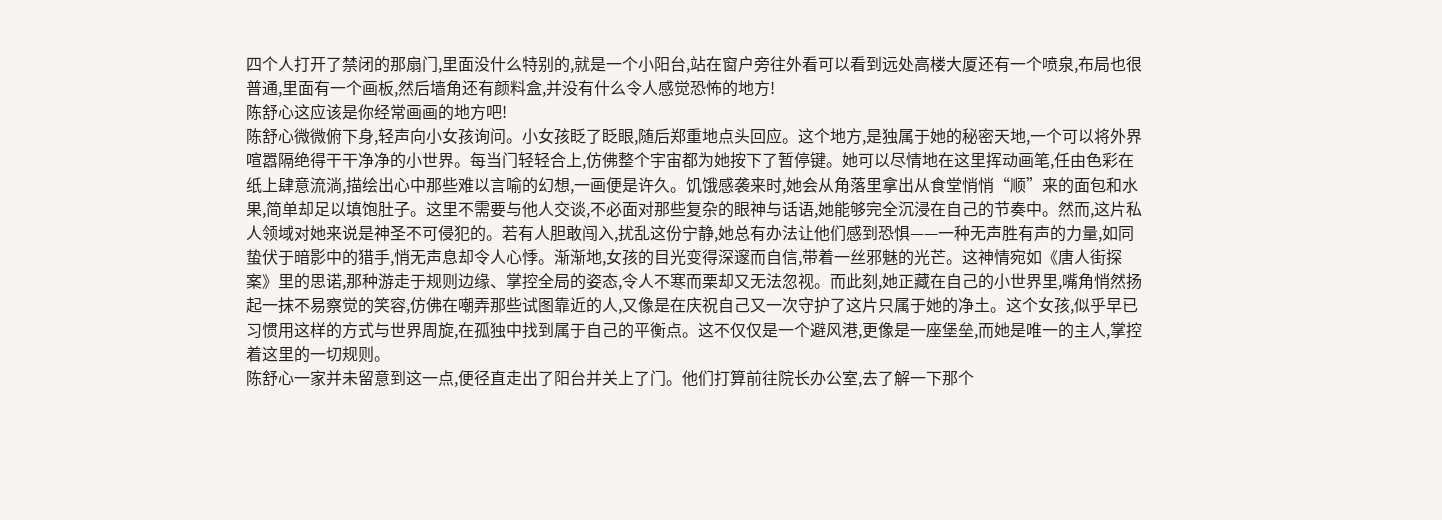四个人打开了禁闭的那扇门,里面没什么特别的,就是一个小阳台,站在窗户旁往外看可以看到远处高楼大厦还有一个喷泉,布局也很普通,里面有一个画板,然后墙角还有颜料盒,并没有什么令人感觉恐怖的地方!
陈舒心这应该是你经常画画的地方吧!
陈舒心微微俯下身,轻声向小女孩询问。小女孩眨了眨眼,随后郑重地点头回应。这个地方,是独属于她的秘密天地,一个可以将外界喧嚣隔绝得干干净净的小世界。每当门轻轻合上,仿佛整个宇宙都为她按下了暂停键。她可以尽情地在这里挥动画笔,任由色彩在纸上肆意流淌,描绘出心中那些难以言喻的幻想,一画便是许久。饥饿感袭来时,她会从角落里拿出从食堂悄悄“顺”来的面包和水果,简单却足以填饱肚子。这里不需要与他人交谈,不必面对那些复杂的眼神与话语,她能够完全沉浸在自己的节奏中。然而,这片私人领域对她来说是神圣不可侵犯的。若有人胆敢闯入,扰乱这份宁静,她总有办法让他们感到恐惧——一种无声胜有声的力量,如同蛰伏于暗影中的猎手,悄无声息却令人心悸。渐渐地,女孩的目光变得深邃而自信,带着一丝邪魅的光芒。这神情宛如《唐人街探案》里的思诺,那种游走于规则边缘、掌控全局的姿态,令人不寒而栗却又无法忽视。而此刻,她正藏在自己的小世界里,嘴角悄然扬起一抹不易察觉的笑容,仿佛在嘲弄那些试图靠近的人,又像是在庆祝自己又一次守护了这片只属于她的净土。这个女孩,似乎早已习惯用这样的方式与世界周旋,在孤独中找到属于自己的平衡点。这不仅仅是一个避风港,更像是一座堡垒,而她是唯一的主人,掌控着这里的一切规则。
陈舒心一家并未留意到这一点,便径直走出了阳台并关上了门。他们打算前往院长办公室,去了解一下那个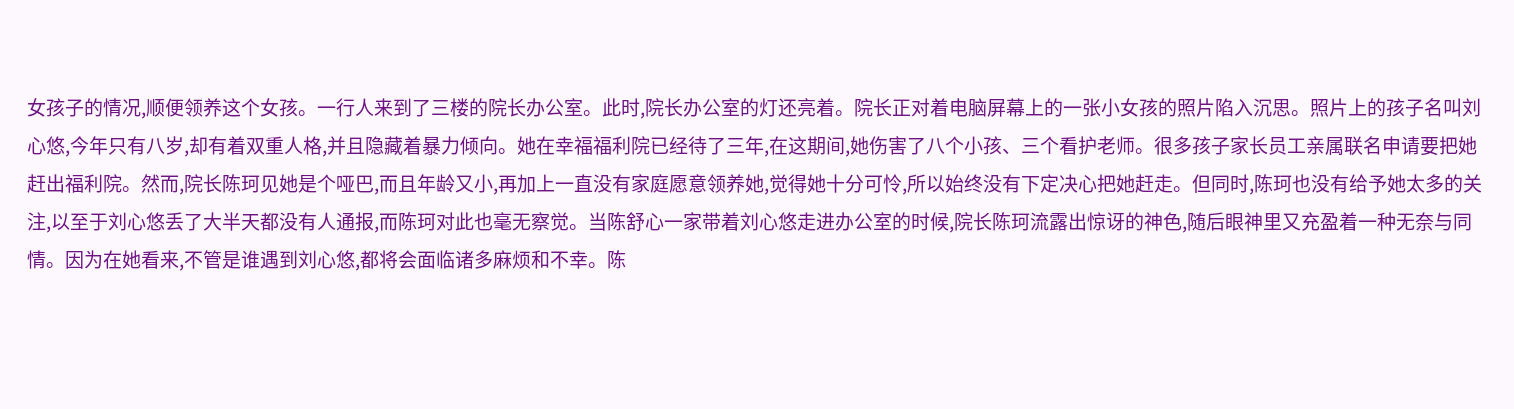女孩子的情况,顺便领养这个女孩。一行人来到了三楼的院长办公室。此时,院长办公室的灯还亮着。院长正对着电脑屏幕上的一张小女孩的照片陷入沉思。照片上的孩子名叫刘心悠,今年只有八岁,却有着双重人格,并且隐藏着暴力倾向。她在幸福福利院已经待了三年,在这期间,她伤害了八个小孩、三个看护老师。很多孩子家长员工亲属联名申请要把她赶出福利院。然而,院长陈珂见她是个哑巴,而且年龄又小,再加上一直没有家庭愿意领养她,觉得她十分可怜,所以始终没有下定决心把她赶走。但同时,陈珂也没有给予她太多的关注,以至于刘心悠丢了大半天都没有人通报,而陈珂对此也毫无察觉。当陈舒心一家带着刘心悠走进办公室的时候,院长陈珂流露出惊讶的神色,随后眼神里又充盈着一种无奈与同情。因为在她看来,不管是谁遇到刘心悠,都将会面临诸多麻烦和不幸。陈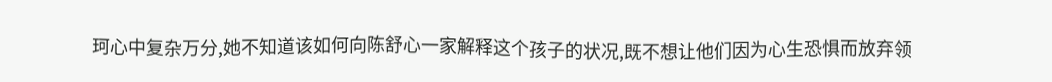珂心中复杂万分,她不知道该如何向陈舒心一家解释这个孩子的状况,既不想让他们因为心生恐惧而放弃领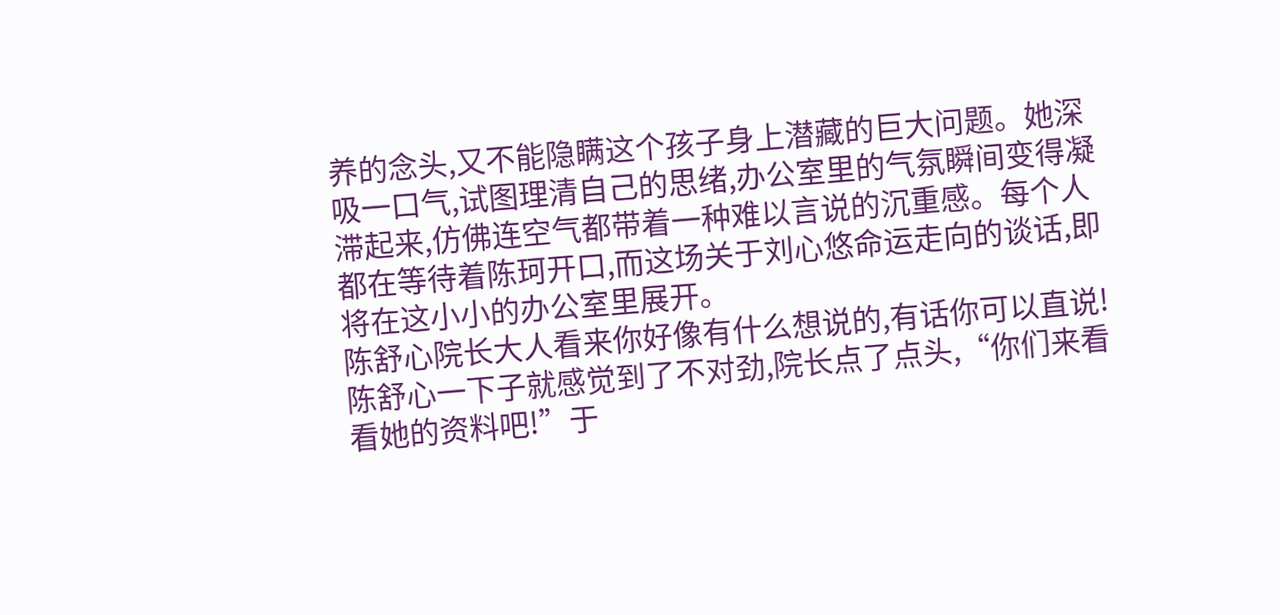养的念头,又不能隐瞒这个孩子身上潜藏的巨大问题。她深吸一口气,试图理清自己的思绪,办公室里的气氛瞬间变得凝滞起来,仿佛连空气都带着一种难以言说的沉重感。每个人都在等待着陈珂开口,而这场关于刘心悠命运走向的谈话,即将在这小小的办公室里展开。
陈舒心院长大人看来你好像有什么想说的,有话你可以直说!
陈舒心一下子就感觉到了不对劲,院长点了点头,“你们来看看她的资料吧!”于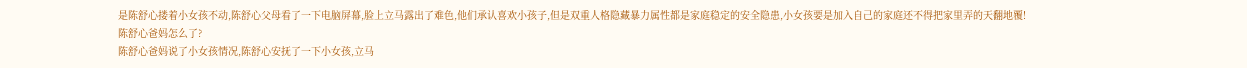是陈舒心搂着小女孩不动,陈舒心父母看了一下电脑屏幕,脸上立马露出了难色,他们承认喜欢小孩子,但是双重人格隐藏暴力属性都是家庭稳定的安全隐患,小女孩要是加入自己的家庭还不得把家里弄的天翻地覆!
陈舒心爸妈怎么了?
陈舒心爸妈说了小女孩情况,陈舒心安抚了一下小女孩,立马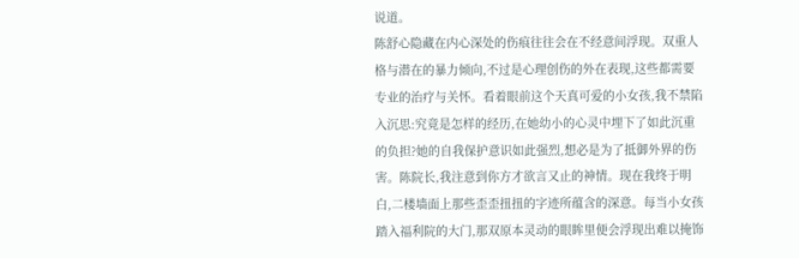说道。
陈舒心隐藏在内心深处的伤痕往往会在不经意间浮现。双重人格与潜在的暴力倾向,不过是心理创伤的外在表现,这些都需要专业的治疗与关怀。看着眼前这个天真可爱的小女孩,我不禁陷入沉思:究竟是怎样的经历,在她幼小的心灵中埋下了如此沉重的负担?她的自我保护意识如此强烈,想必是为了抵御外界的伤害。陈院长,我注意到你方才欲言又止的神情。现在我终于明白,二楼墙面上那些歪歪扭扭的字迹所蕴含的深意。每当小女孩踏入福利院的大门,那双原本灵动的眼眸里便会浮现出难以掩饰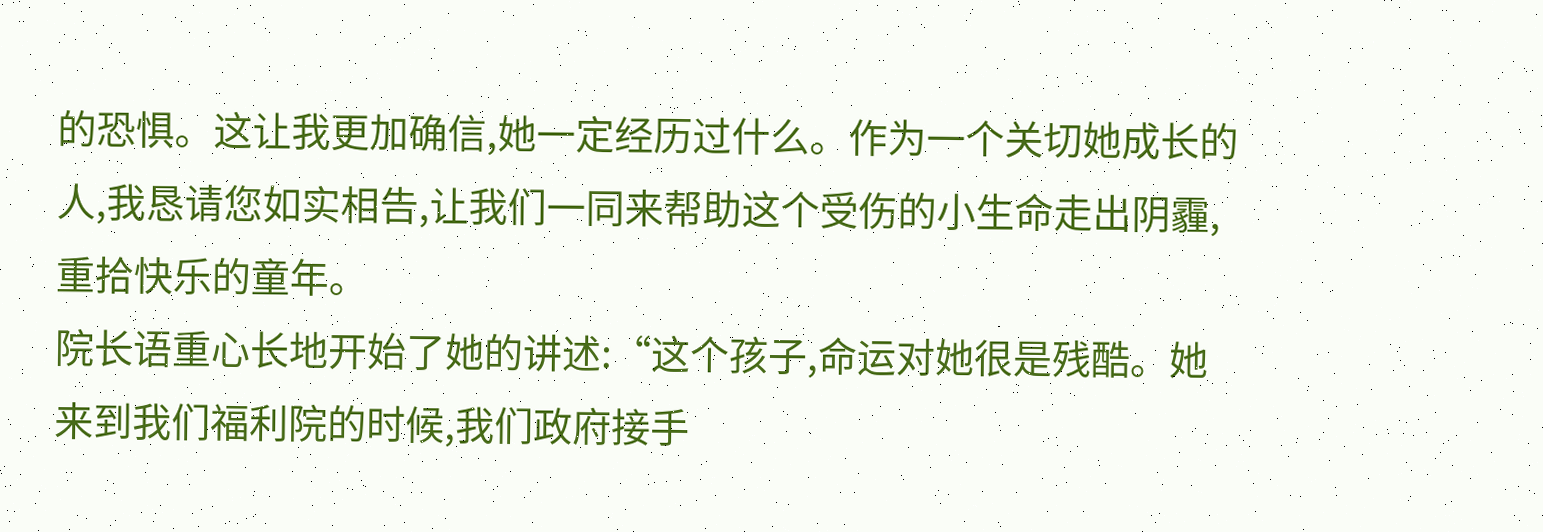的恐惧。这让我更加确信,她一定经历过什么。作为一个关切她成长的人,我恳请您如实相告,让我们一同来帮助这个受伤的小生命走出阴霾,重拾快乐的童年。
院长语重心长地开始了她的讲述:“这个孩子,命运对她很是残酷。她来到我们福利院的时候,我们政府接手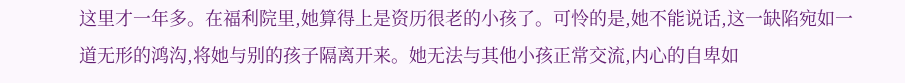这里才一年多。在福利院里,她算得上是资历很老的小孩了。可怜的是,她不能说话,这一缺陷宛如一道无形的鸿沟,将她与别的孩子隔离开来。她无法与其他小孩正常交流,内心的自卑如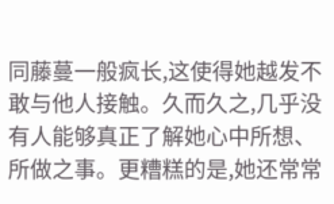同藤蔓一般疯长,这使得她越发不敢与他人接触。久而久之,几乎没有人能够真正了解她心中所想、所做之事。更糟糕的是,她还常常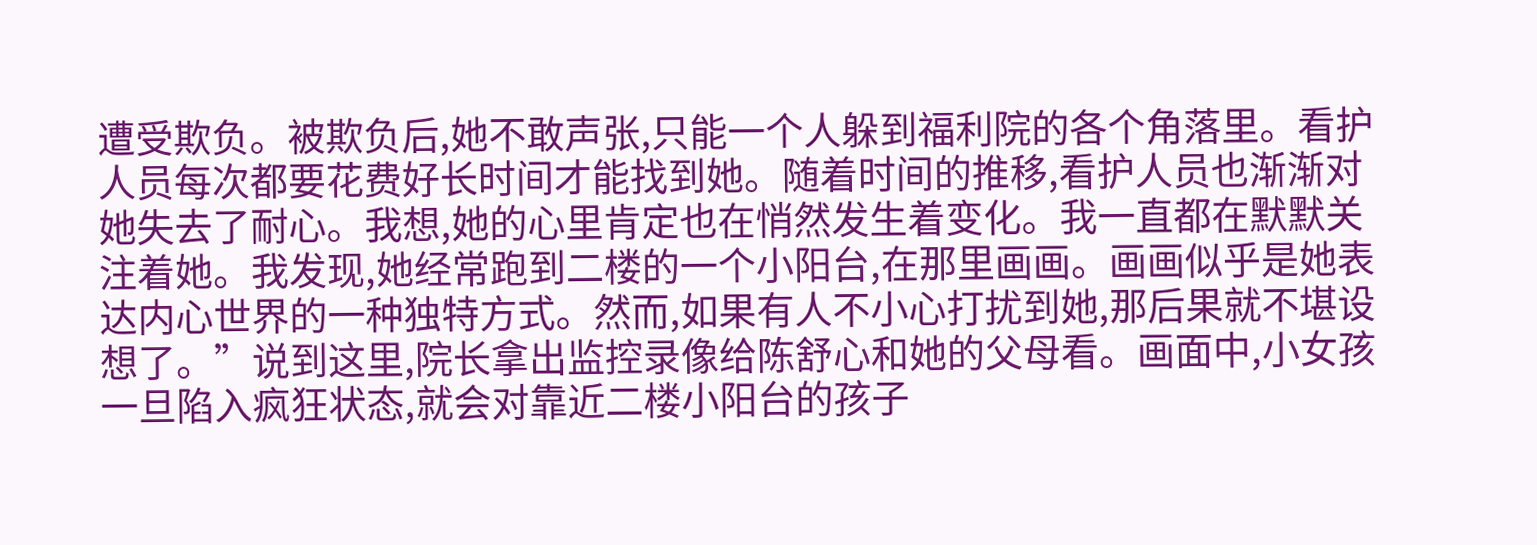遭受欺负。被欺负后,她不敢声张,只能一个人躲到福利院的各个角落里。看护人员每次都要花费好长时间才能找到她。随着时间的推移,看护人员也渐渐对她失去了耐心。我想,她的心里肯定也在悄然发生着变化。我一直都在默默关注着她。我发现,她经常跑到二楼的一个小阳台,在那里画画。画画似乎是她表达内心世界的一种独特方式。然而,如果有人不小心打扰到她,那后果就不堪设想了。”说到这里,院长拿出监控录像给陈舒心和她的父母看。画面中,小女孩一旦陷入疯狂状态,就会对靠近二楼小阳台的孩子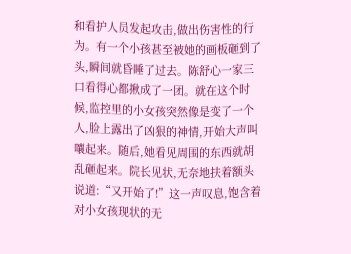和看护人员发起攻击,做出伤害性的行为。有一个小孩甚至被她的画板砸到了头,瞬间就昏睡了过去。陈舒心一家三口看得心都揪成了一团。就在这个时候,监控里的小女孩突然像是变了一个人,脸上露出了凶狠的神情,开始大声叫嚷起来。随后,她看见周围的东西就胡乱砸起来。院长见状,无奈地扶着额头说道:“又开始了!”这一声叹息,饱含着对小女孩现状的无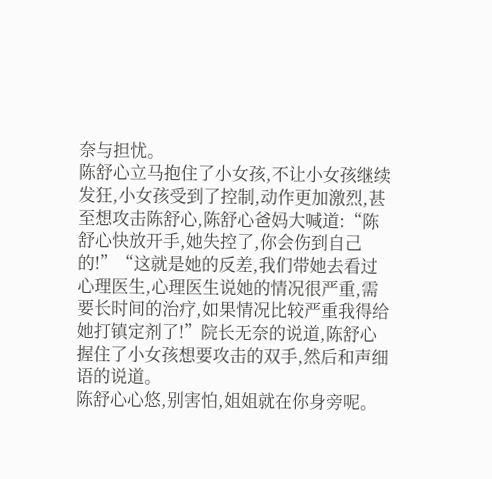奈与担忧。
陈舒心立马抱住了小女孩,不让小女孩继续发狂,小女孩受到了控制,动作更加激烈,甚至想攻击陈舒心,陈舒心爸妈大喊道:“陈舒心快放开手,她失控了,你会伤到自己的!”“这就是她的反差,我们带她去看过心理医生,心理医生说她的情况很严重,需要长时间的治疗,如果情况比较严重我得给她打镇定剂了!”院长无奈的说道,陈舒心握住了小女孩想要攻击的双手,然后和声细语的说道。
陈舒心心悠,别害怕,姐姐就在你身旁呢。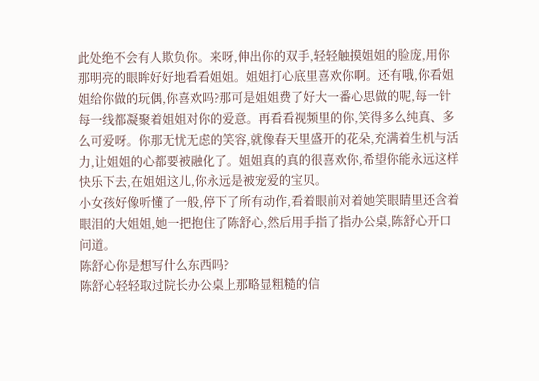此处绝不会有人欺负你。来呀,伸出你的双手,轻轻触摸姐姐的脸庞,用你那明亮的眼眸好好地看看姐姐。姐姐打心底里喜欢你啊。还有哦,你看姐姐给你做的玩偶,你喜欢吗?那可是姐姐费了好大一番心思做的呢,每一针每一线都凝聚着姐姐对你的爱意。再看看视频里的你,笑得多么纯真、多么可爱呀。你那无忧无虑的笑容,就像春天里盛开的花朵,充满着生机与活力,让姐姐的心都要被融化了。姐姐真的真的很喜欢你,希望你能永远这样快乐下去,在姐姐这儿,你永远是被宠爱的宝贝。
小女孩好像听懂了一般,停下了所有动作,看着眼前对着她笑眼睛里还含着眼泪的大姐姐,她一把抱住了陈舒心,然后用手指了指办公桌,陈舒心开口问道。
陈舒心你是想写什么东西吗?
陈舒心轻轻取过院长办公桌上那略显粗糙的信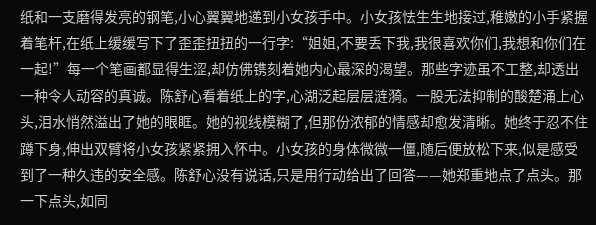纸和一支磨得发亮的钢笔,小心翼翼地递到小女孩手中。小女孩怯生生地接过,稚嫩的小手紧握着笔杆,在纸上缓缓写下了歪歪扭扭的一行字:“姐姐,不要丢下我,我很喜欢你们,我想和你们在一起!”每一个笔画都显得生涩,却仿佛镌刻着她内心最深的渴望。那些字迹虽不工整,却透出一种令人动容的真诚。陈舒心看着纸上的字,心湖泛起层层涟漪。一股无法抑制的酸楚涌上心头,泪水悄然溢出了她的眼眶。她的视线模糊了,但那份浓郁的情感却愈发清晰。她终于忍不住蹲下身,伸出双臂将小女孩紧紧拥入怀中。小女孩的身体微微一僵,随后便放松下来,似是感受到了一种久违的安全感。陈舒心没有说话,只是用行动给出了回答——她郑重地点了点头。那一下点头,如同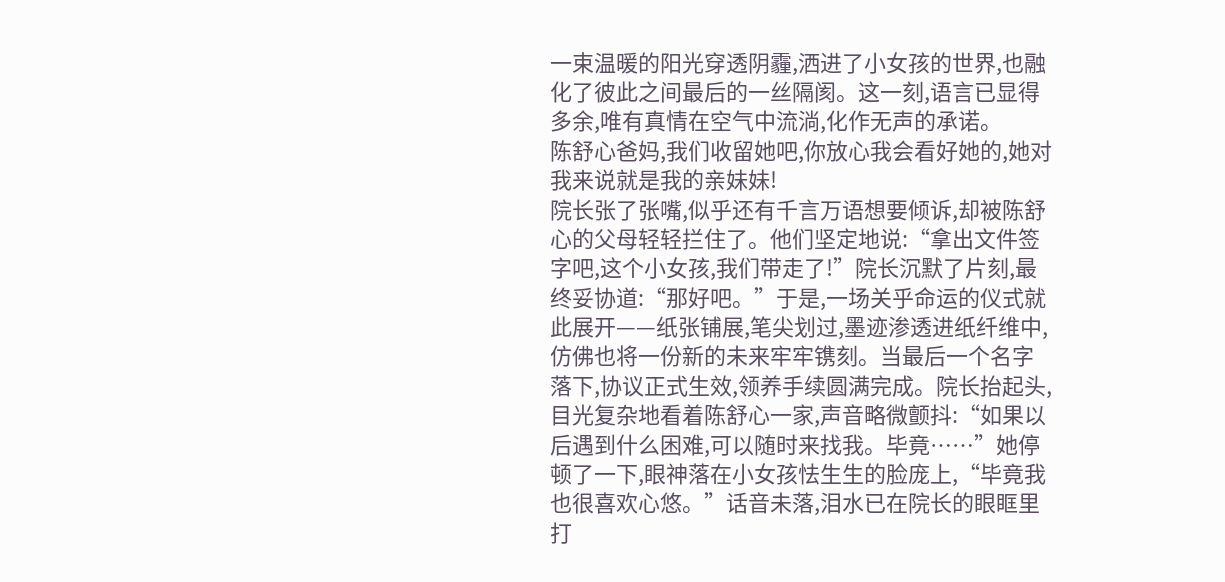一束温暖的阳光穿透阴霾,洒进了小女孩的世界,也融化了彼此之间最后的一丝隔阂。这一刻,语言已显得多余,唯有真情在空气中流淌,化作无声的承诺。
陈舒心爸妈,我们收留她吧,你放心我会看好她的,她对我来说就是我的亲妹妹!
院长张了张嘴,似乎还有千言万语想要倾诉,却被陈舒心的父母轻轻拦住了。他们坚定地说:“拿出文件签字吧,这个小女孩,我们带走了!”院长沉默了片刻,最终妥协道:“那好吧。”于是,一场关乎命运的仪式就此展开——纸张铺展,笔尖划过,墨迹渗透进纸纤维中,仿佛也将一份新的未来牢牢镌刻。当最后一个名字落下,协议正式生效,领养手续圆满完成。院长抬起头,目光复杂地看着陈舒心一家,声音略微颤抖:“如果以后遇到什么困难,可以随时来找我。毕竟……”她停顿了一下,眼神落在小女孩怯生生的脸庞上,“毕竟我也很喜欢心悠。”话音未落,泪水已在院长的眼眶里打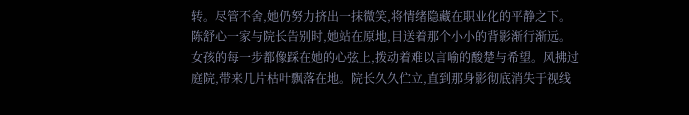转。尽管不舍,她仍努力挤出一抹微笑,将情绪隐藏在职业化的平静之下。陈舒心一家与院长告别时,她站在原地,目送着那个小小的背影渐行渐远。女孩的每一步都像踩在她的心弦上,拨动着难以言喻的酸楚与希望。风拂过庭院,带来几片枯叶飘落在地。院长久久伫立,直到那身影彻底消失于视线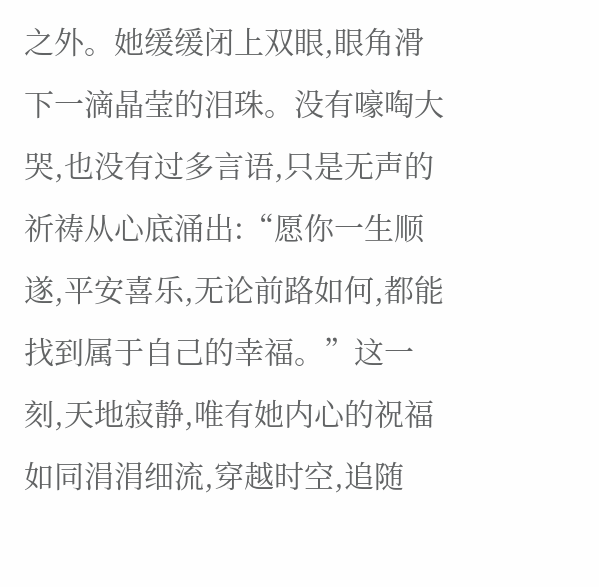之外。她缓缓闭上双眼,眼角滑下一滴晶莹的泪珠。没有嚎啕大哭,也没有过多言语,只是无声的祈祷从心底涌出:“愿你一生顺遂,平安喜乐,无论前路如何,都能找到属于自己的幸福。”这一刻,天地寂静,唯有她内心的祝福如同涓涓细流,穿越时空,追随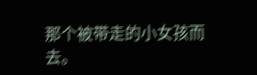那个被带走的小女孩而去。